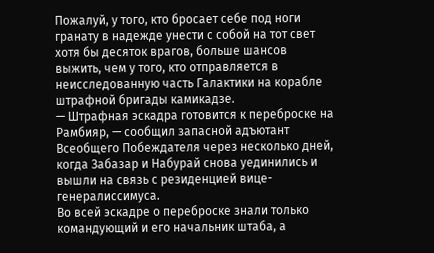Пожалуй, у того, кто бросает себе под ноги гранату в надежде унести с собой на тот свет хотя бы десяток врагов, больше шансов выжить, чем у того, кто отправляется в неисследованную часть Галактики на корабле штрафной бригады камикадзе.
— Штрафная эскадра готовится к переброске на Рамбияр, — сообщил запасной адъютант Всеобщего Побеждателя через несколько дней, когда Забазар и Набурай снова уединились и вышли на связь с резиденцией вице-генералиссимуса.
Во всей эскадре о переброске знали только командующий и его начальник штаба, а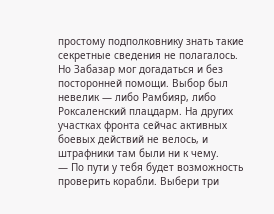простому подполковнику знать такие секретные сведения не полагалось. Но Забазар мог догадаться и без посторонней помощи. Выбор был невелик — либо Рамбияр, либо Роксаленский плацдарм. На других участках фронта сейчас активных боевых действий не велось, и штрафники там были ни к чему.
— По пути у тебя будет возможность проверить корабли. Выбери три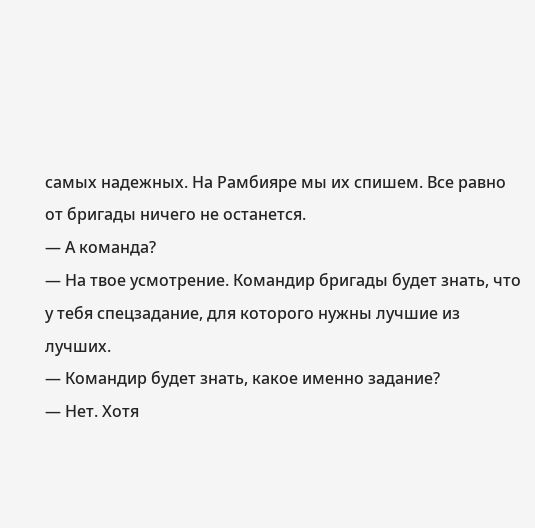самых надежных. На Рамбияре мы их спишем. Все равно от бригады ничего не останется.
— А команда?
— На твое усмотрение. Командир бригады будет знать, что у тебя спецзадание, для которого нужны лучшие из лучших.
— Командир будет знать, какое именно задание?
— Нет. Хотя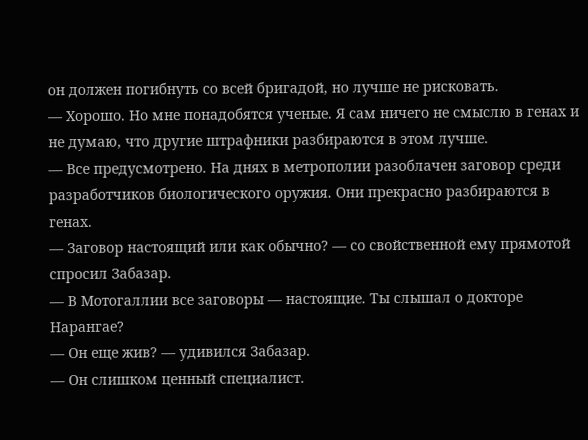он должен погибнуть со всей бригадой, но лучше не рисковать.
— Хорошо. Но мне понадобятся ученые. Я сам ничего не смыслю в генах и не думаю, что другие штрафники разбираются в этом лучше.
— Все предусмотрено. На днях в метрополии разоблачен заговор среди разработчиков биологического оружия. Они прекрасно разбираются в генах.
— Заговор настоящий или как обычно? — со свойственной ему прямотой спросил Забазар.
— В Мотогаллии все заговоры — настоящие. Ты слышал о докторе Нарангае?
— Он еще жив? — удивился Забазар.
— Он слишком ценный специалист.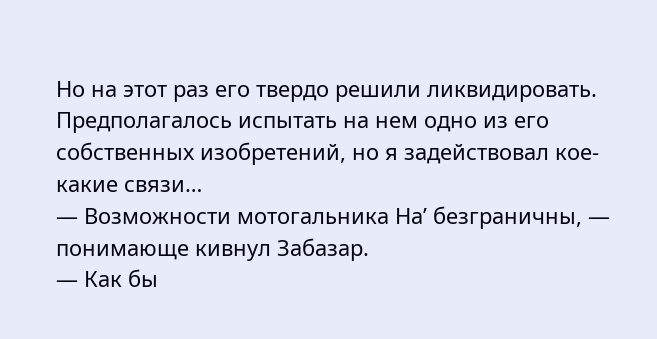Но на этот раз его твердо решили ликвидировать. Предполагалось испытать на нем одно из его собственных изобретений, но я задействовал кое-какие связи…
— Возможности мотогальника На’ безграничны, — понимающе кивнул Забазар.
— Как бы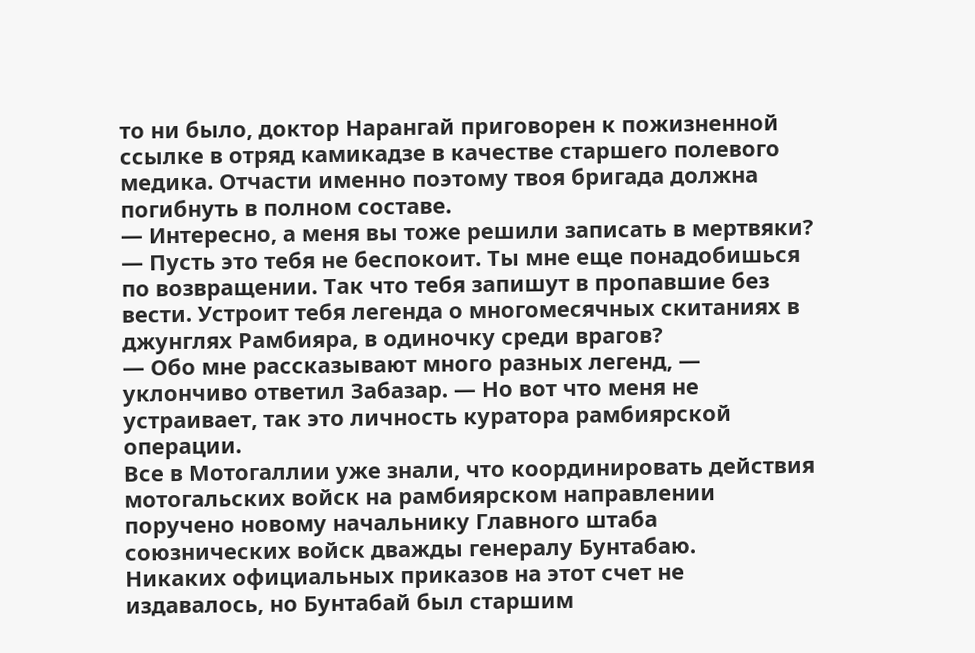то ни было, доктор Нарангай приговорен к пожизненной ссылке в отряд камикадзе в качестве старшего полевого медика. Отчасти именно поэтому твоя бригада должна погибнуть в полном составе.
— Интересно, а меня вы тоже решили записать в мертвяки?
— Пусть это тебя не беспокоит. Ты мне еще понадобишься по возвращении. Так что тебя запишут в пропавшие без вести. Устроит тебя легенда о многомесячных скитаниях в джунглях Рамбияра, в одиночку среди врагов?
— Обо мне рассказывают много разных легенд, — уклончиво ответил Забазар. — Но вот что меня не устраивает, так это личность куратора рамбиярской операции.
Все в Мотогаллии уже знали, что координировать действия мотогальских войск на рамбиярском направлении поручено новому начальнику Главного штаба союзнических войск дважды генералу Бунтабаю.
Никаких официальных приказов на этот счет не издавалось, но Бунтабай был старшим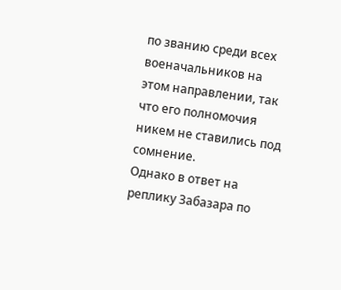по званию среди всех военачальников на этом направлении, так что его полномочия никем не ставились под сомнение.
Однако в ответ на реплику Забазара по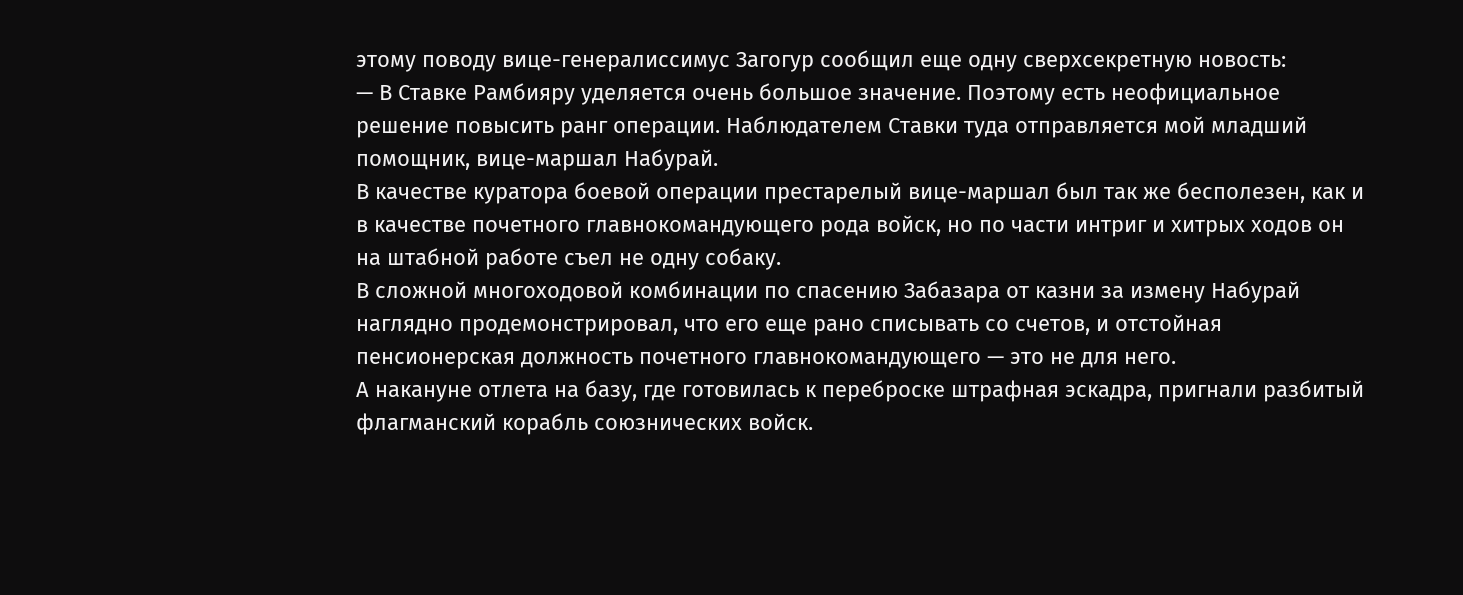этому поводу вице-генералиссимус Загогур сообщил еще одну сверхсекретную новость:
— В Ставке Рамбияру уделяется очень большое значение. Поэтому есть неофициальное решение повысить ранг операции. Наблюдателем Ставки туда отправляется мой младший помощник, вице-маршал Набурай.
В качестве куратора боевой операции престарелый вице-маршал был так же бесполезен, как и в качестве почетного главнокомандующего рода войск, но по части интриг и хитрых ходов он на штабной работе съел не одну собаку.
В сложной многоходовой комбинации по спасению Забазара от казни за измену Набурай наглядно продемонстрировал, что его еще рано списывать со счетов, и отстойная пенсионерская должность почетного главнокомандующего — это не для него.
А накануне отлета на базу, где готовилась к переброске штрафная эскадра, пригнали разбитый флагманский корабль союзнических войск.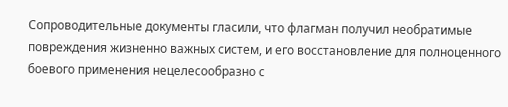Сопроводительные документы гласили, что флагман получил необратимые повреждения жизненно важных систем, и его восстановление для полноценного боевого применения нецелесообразно с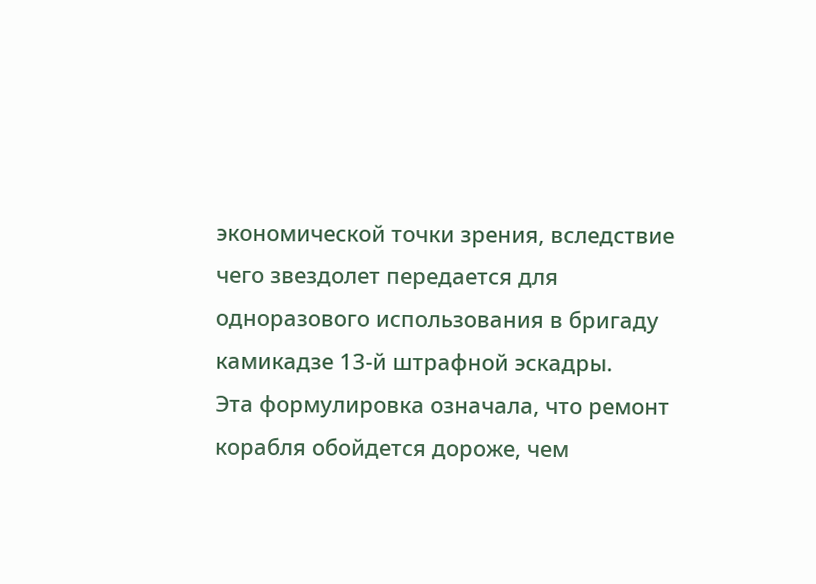экономической точки зрения, вследствие чего звездолет передается для одноразового использования в бригаду камикадзе 13-й штрафной эскадры.
Эта формулировка означала, что ремонт корабля обойдется дороже, чем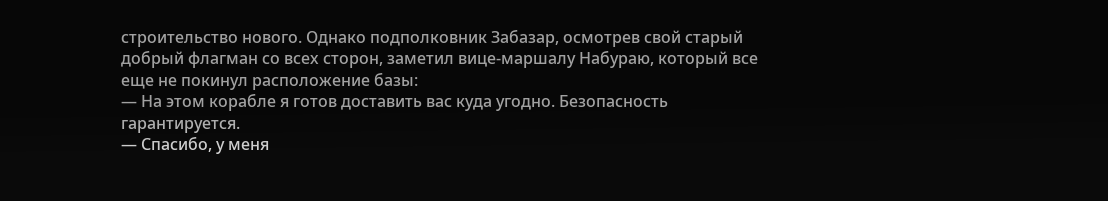строительство нового. Однако подполковник Забазар, осмотрев свой старый добрый флагман со всех сторон, заметил вице-маршалу Набураю, который все еще не покинул расположение базы:
— На этом корабле я готов доставить вас куда угодно. Безопасность гарантируется.
— Спасибо, у меня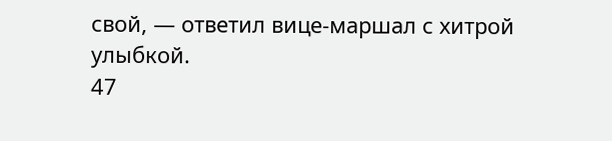свой, — ответил вице-маршал с хитрой улыбкой.
47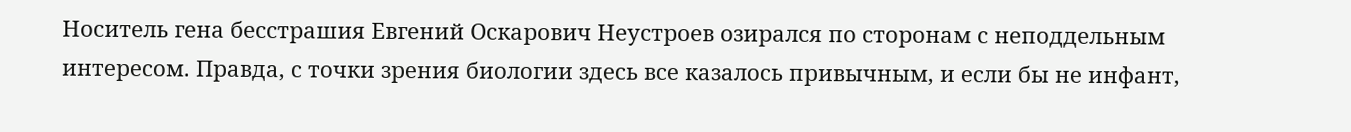Носитель гена бесстрашия Евгений Оскарович Неустроев озирался по сторонам с неподдельным интересом. Правда, с точки зрения биологии здесь все казалось привычным, и если бы не инфант,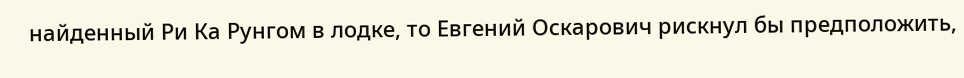найденный Ри Ка Рунгом в лодке, то Евгений Оскарович рискнул бы предположить,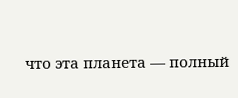что эта планета — полный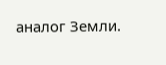аналог Земли.